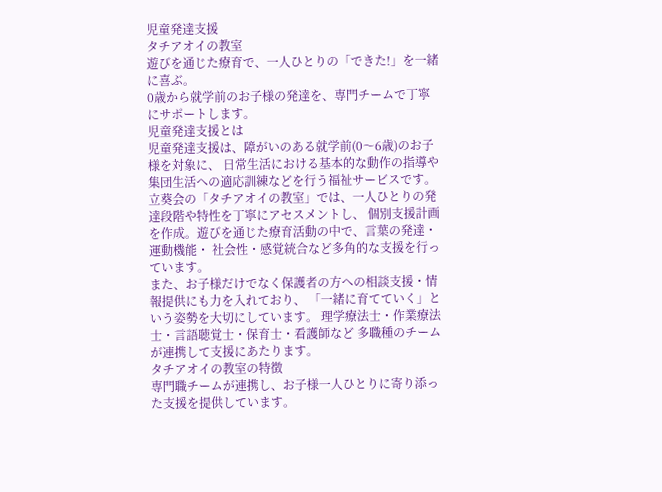児童発達支援
タチアオイの教室
遊びを通じた療育で、一人ひとりの「できた!」を一緒に喜ぶ。
0歳から就学前のお子様の発達を、専門チームで丁寧にサポートします。
児童発達支援とは
児童発達支援は、障がいのある就学前(0〜6歳)のお子様を対象に、 日常生活における基本的な動作の指導や集団生活への適応訓練などを行う福祉サービスです。
立葵会の「タチアオイの教室」では、一人ひとりの発達段階や特性を丁寧にアセスメントし、 個別支援計画を作成。遊びを通じた療育活動の中で、言葉の発達・運動機能・ 社会性・感覚統合など多角的な支援を行っています。
また、お子様だけでなく保護者の方への相談支援・情報提供にも力を入れており、 「一緒に育てていく」という姿勢を大切にしています。 理学療法士・作業療法士・言語聴覚士・保育士・看護師など 多職種のチームが連携して支援にあたります。
タチアオイの教室の特徴
専門職チームが連携し、お子様一人ひとりに寄り添った支援を提供しています。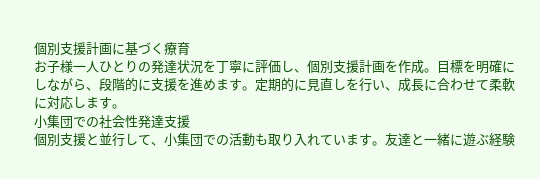個別支援計画に基づく療育
お子様一人ひとりの発達状況を丁寧に評価し、個別支援計画を作成。目標を明確にしながら、段階的に支援を進めます。定期的に見直しを行い、成長に合わせて柔軟に対応します。
小集団での社会性発達支援
個別支援と並行して、小集団での活動も取り入れています。友達と一緒に遊ぶ経験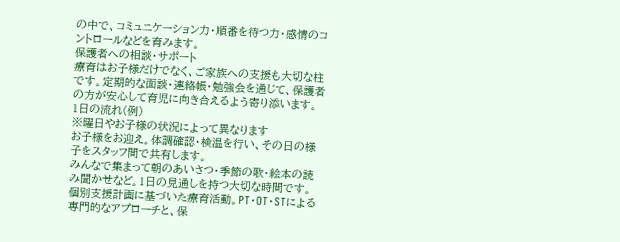の中で、コミュニケーション力・順番を待つ力・感情のコントロールなどを育みます。
保護者への相談・サポート
療育はお子様だけでなく、ご家族への支援も大切な柱です。定期的な面談・連絡帳・勉強会を通じて、保護者の方が安心して育児に向き合えるよう寄り添います。
1日の流れ(例)
※曜日やお子様の状況によって異なります
お子様をお迎え。体調確認・検温を行い、その日の様子をスタッフ間で共有します。
みんなで集まって朝のあいさつ・季節の歌・絵本の読み聞かせなど。1日の見通しを持つ大切な時間です。
個別支援計画に基づいた療育活動。PT・OT・STによる専門的なアプローチと、保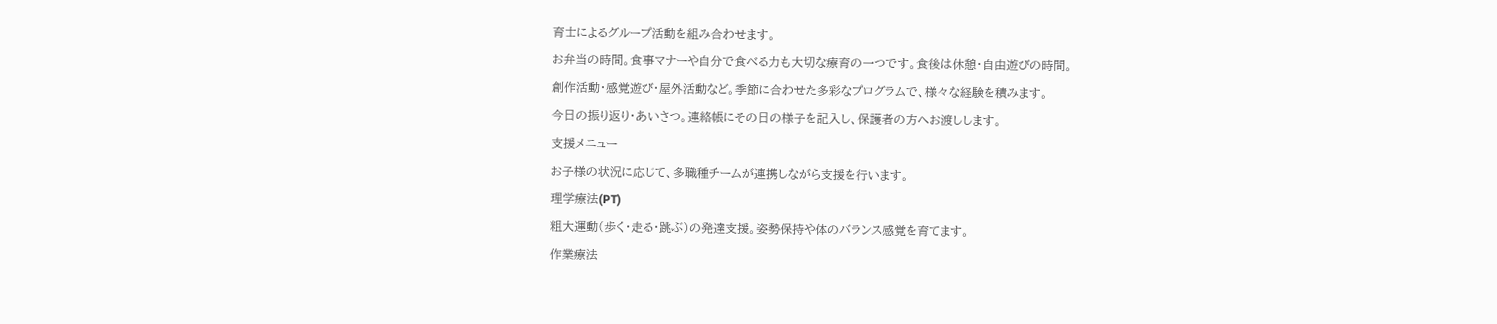育士によるグループ活動を組み合わせます。
お弁当の時間。食事マナーや自分で食べる力も大切な療育の一つです。食後は休憩・自由遊びの時間。
創作活動・感覚遊び・屋外活動など。季節に合わせた多彩なプログラムで、様々な経験を積みます。
今日の振り返り・あいさつ。連絡帳にその日の様子を記入し、保護者の方へお渡しします。
支援メニュー
お子様の状況に応じて、多職種チームが連携しながら支援を行います。
理学療法(PT)
粗大運動(歩く・走る・跳ぶ)の発達支援。姿勢保持や体のバランス感覚を育てます。
作業療法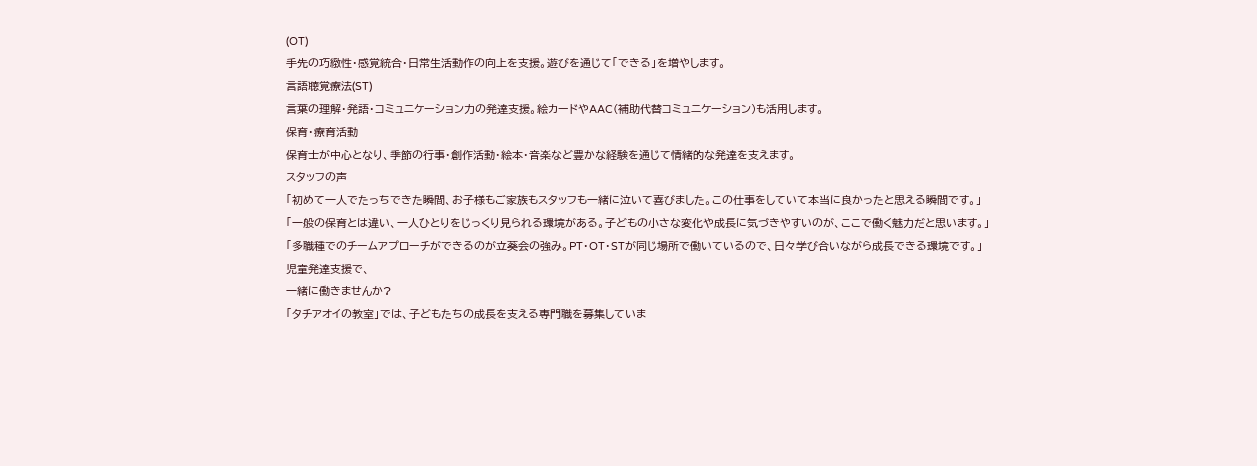(OT)
手先の巧緻性・感覚統合・日常生活動作の向上を支援。遊びを通じて「できる」を増やします。
言語聴覚療法(ST)
言葉の理解・発語・コミュニケーション力の発達支援。絵カードやAAC(補助代替コミュニケーション)も活用します。
保育・療育活動
保育士が中心となり、季節の行事・創作活動・絵本・音楽など豊かな経験を通じて情緒的な発達を支えます。
スタッフの声
「初めて一人でたっちできた瞬間、お子様もご家族もスタッフも一緒に泣いて喜びました。この仕事をしていて本当に良かったと思える瞬間です。」
「一般の保育とは違い、一人ひとりをじっくり見られる環境がある。子どもの小さな変化や成長に気づきやすいのが、ここで働く魅力だと思います。」
「多職種でのチームアプローチができるのが立葵会の強み。PT・OT・STが同じ場所で働いているので、日々学び合いながら成長できる環境です。」
児童発達支援で、
一緒に働きませんか?
「タチアオイの教室」では、子どもたちの成長を支える専門職を募集していま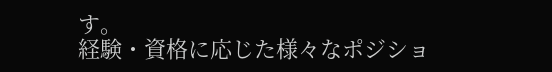す。
経験・資格に応じた様々なポジショ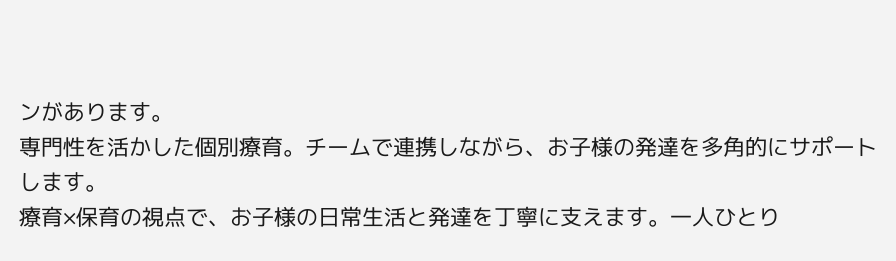ンがあります。
専門性を活かした個別療育。チームで連携しながら、お子様の発達を多角的にサポートします。
療育×保育の視点で、お子様の日常生活と発達を丁寧に支えます。一人ひとり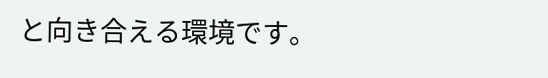と向き合える環境です。